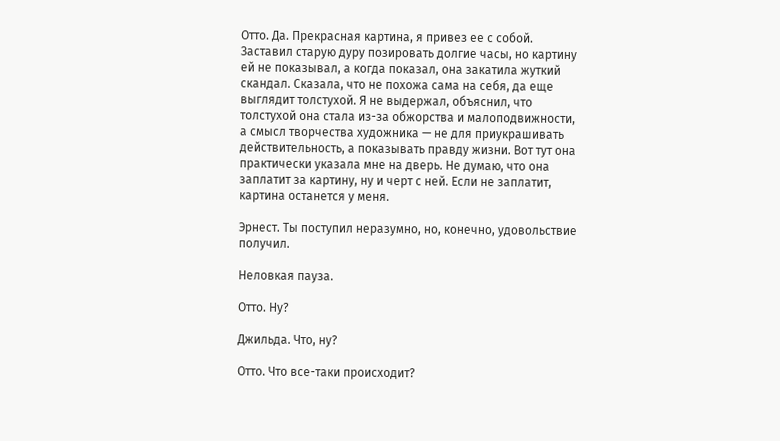Отто. Да. Прекрасная картина, я привез ее с собой. Заставил старую дуру позировать долгие часы, но картину ей не показывал, а когда показал, она закатила жуткий скандал. Сказала, что не похожа сама на себя, да еще выглядит толстухой. Я не выдержал, объяснил, что толстухой она стала из-за обжорства и малоподвижности, а смысл творчества художника — не для приукрашивать действительность, а показывать правду жизни. Вот тут она практически указала мне на дверь. Не думаю, что она заплатит за картину, ну и черт с ней. Если не заплатит, картина останется у меня.

Эрнест. Ты поступил неразумно, но, конечно, удовольствие получил.

Неловкая пауза.

Отто. Ну?

Джильда. Что, ну?

Отто. Что все-таки происходит?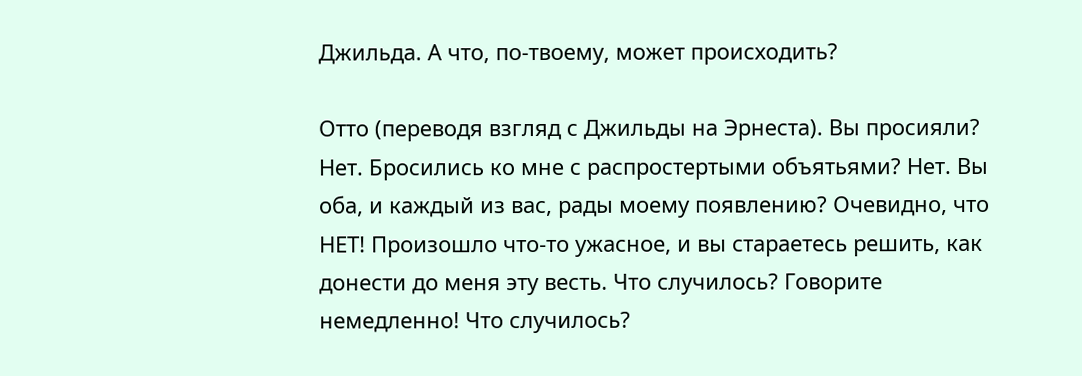Джильда. А что, по-твоему, может происходить?

Отто (переводя взгляд с Джильды на Эрнеста). Вы просияли? Нет. Бросились ко мне с распростертыми объятьями? Нет. Вы оба, и каждый из вас, рады моему появлению? Очевидно, что НЕТ! Произошло что-то ужасное, и вы стараетесь решить, как донести до меня эту весть. Что случилось? Говорите немедленно! Что случилось?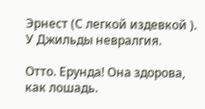Эрнест (С легкой издевкой ). У Джильды невралгия.

Отто. Ерунда! Она здорова, как лошадь.